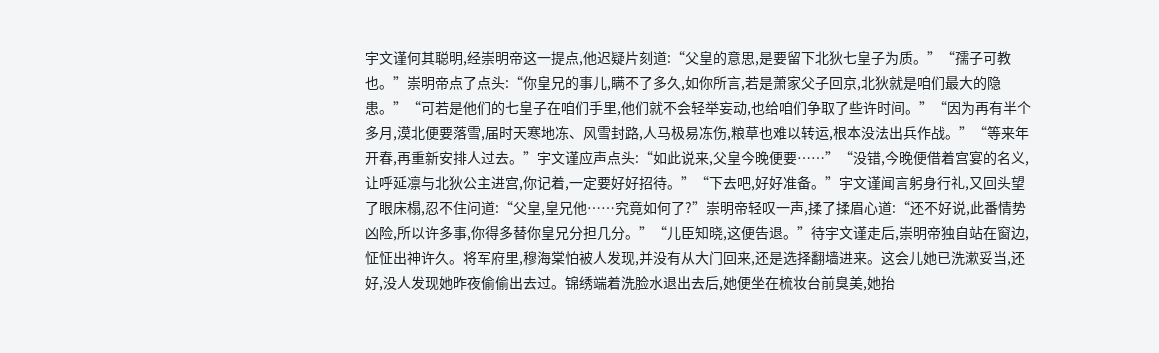宇文谨何其聪明,经崇明帝这一提点,他迟疑片刻道:“父皇的意思,是要留下北狄七皇子为质。”“孺子可教也。”崇明帝点了点头:“你皇兄的事儿,瞒不了多久,如你所言,若是萧家父子回京,北狄就是咱们最大的隐患。”“可若是他们的七皇子在咱们手里,他们就不会轻举妄动,也给咱们争取了些许时间。”“因为再有半个多月,漠北便要落雪,届时天寒地冻、风雪封路,人马极易冻伤,粮草也难以转运,根本没法出兵作战。”“等来年开春,再重新安排人过去。”宇文谨应声点头:“如此说来,父皇今晚便要……”“没错,今晚便借着宫宴的名义,让呼延凛与北狄公主进宫,你记着,一定要好好招待。”“下去吧,好好准备。”宇文谨闻言躬身行礼,又回头望了眼床榻,忍不住问道:“父皇,皇兄他……究竟如何了?”崇明帝轻叹一声,揉了揉眉心道:“还不好说,此番情势凶险,所以许多事,你得多替你皇兄分担几分。”“儿臣知晓,这便告退。”待宇文谨走后,崇明帝独自站在窗边,怔怔出神许久。将军府里,穆海棠怕被人发现,并没有从大门回来,还是选择翻墙进来。这会儿她已洗漱妥当,还好,没人发现她昨夜偷偷出去过。锦绣端着洗脸水退出去后,她便坐在梳妆台前臭美,她抬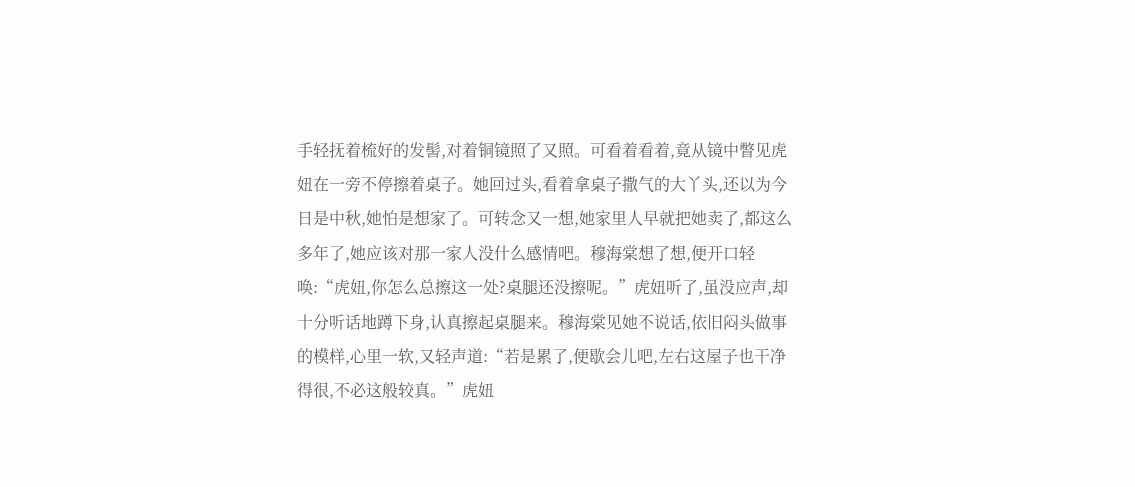手轻抚着梳好的发髻,对着铜镜照了又照。可看着看着,竟从镜中瞥见虎妞在一旁不停擦着桌子。她回过头,看着拿桌子撒气的大丫头,还以为今日是中秋,她怕是想家了。可转念又一想,她家里人早就把她卖了,都这么多年了,她应该对那一家人没什么感情吧。穆海棠想了想,便开口轻唤:“虎妞,你怎么总擦这一处?桌腿还没擦呢。”虎妞听了,虽没应声,却十分听话地蹲下身,认真擦起桌腿来。穆海棠见她不说话,依旧闷头做事的模样,心里一软,又轻声道:“若是累了,便歇会儿吧,左右这屋子也干净得很,不必这般较真。”虎妞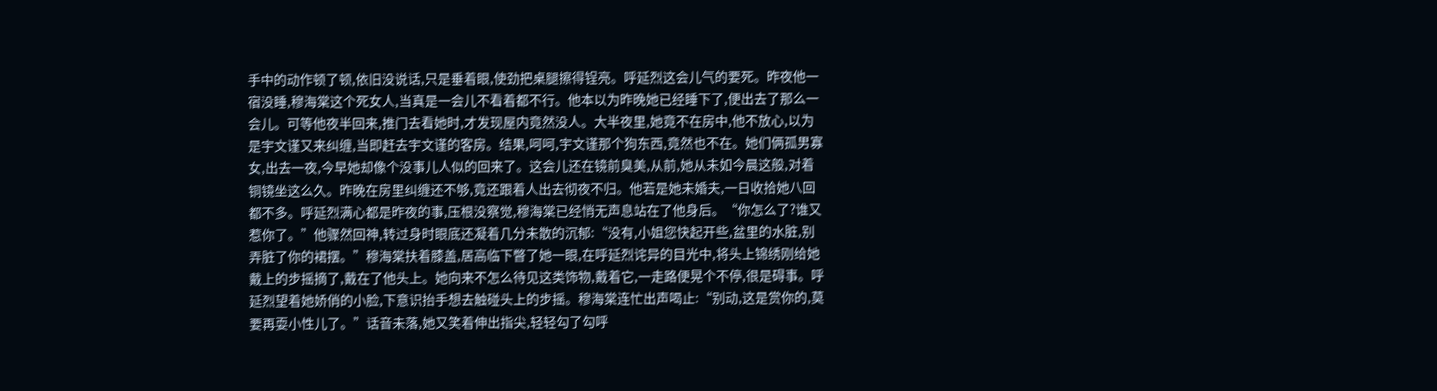手中的动作顿了顿,依旧没说话,只是垂着眼,使劲把桌腿擦得锃亮。呼延烈这会儿气的要死。昨夜他一宿没睡,穆海棠这个死女人,当真是一会儿不看着都不行。他本以为昨晚她已经睡下了,便出去了那么一会儿。可等他夜半回来,推门去看她时,才发现屋内竟然没人。大半夜里,她竟不在房中,他不放心,以为是宇文谨又来纠缠,当即赶去宇文谨的客房。结果,呵呵,宇文谨那个狗东西,竟然也不在。她们俩孤男寡女,出去一夜,今早她却像个没事儿人似的回来了。这会儿还在镜前臭美,从前,她从未如今晨这般,对着铜镜坐这么久。昨晚在房里纠缠还不够,竟还跟着人出去彻夜不归。他若是她未婚夫,一日收拾她八回都不多。呼延烈满心都是昨夜的事,压根没察觉,穆海棠已经悄无声息站在了他身后。“你怎么了?谁又惹你了。”他骤然回神,转过身时眼底还凝着几分未散的沉郁:“没有,小姐您快起开些,盆里的水脏,别弄脏了你的裙摆。”穆海棠扶着膝盖,居高临下瞥了她一眼,在呼延烈诧异的目光中,将头上锦绣刚给她戴上的步摇摘了,戴在了他头上。她向来不怎么待见这类饰物,戴着它,一走路便晃个不停,很是碍事。呼延烈望着她娇俏的小脸,下意识抬手想去触碰头上的步摇。穆海棠连忙出声喝止:“别动,这是赏你的,莫要再耍小性儿了。”话音未落,她又笑着伸出指尖,轻轻勾了勾呼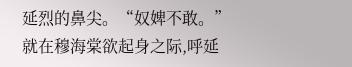延烈的鼻尖。“奴婢不敢。”就在穆海棠欲起身之际,呼延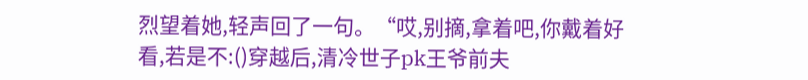烈望着她,轻声回了一句。“哎,别摘,拿着吧,你戴着好看,若是不:()穿越后,清冷世子pk王爷前夫